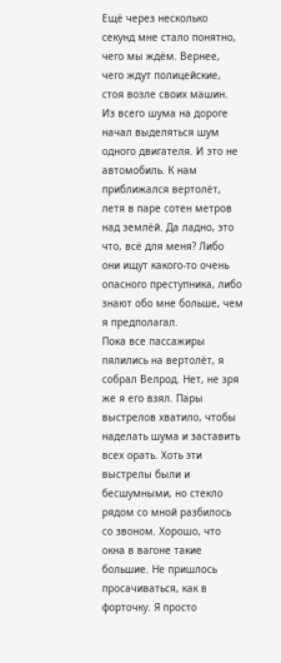Ещё через несколько секунд мне стало понятно, чего мы ждём. Вернее, чего ждут полицейские, стоя возле своих машин. Из всего шума на дороге начал выделяться шум одного двигателя. И это не автомобиль. К нам приближался вертолёт, летя в паре сотен метров над землёй. Да ладно, это что, всё для меня? Либо они ищут какого-то очень опасного преступника, либо знают обо мне больше, чем я предполагал.
Пока все пассажиры пялились на вертолёт, я собрал Велрод. Нет, не зря же я его взял. Пары выстрелов хватило, чтобы наделать шума и заставить всех орать. Хоть эти выстрелы были и бесшумными, но стекло рядом со мной разбилось со звоном. Хорошо, что окна в вагоне такие большие. Не пришлось просачиваться, как в форточку. Я просто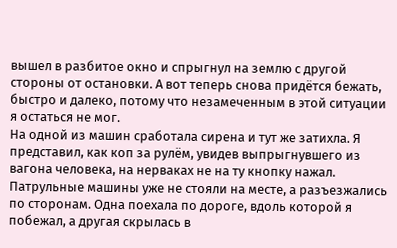вышел в разбитое окно и спрыгнул на землю с другой стороны от остановки. А вот теперь снова придётся бежать, быстро и далеко, потому что незамеченным в этой ситуации я остаться не мог.
На одной из машин сработала сирена и тут же затихла. Я представил, как коп за рулём, увидев выпрыгнувшего из вагона человека, на нерваках не на ту кнопку нажал. Патрульные машины уже не стояли на месте, а разъезжались по сторонам. Одна поехала по дороге, вдоль которой я побежал, а другая скрылась в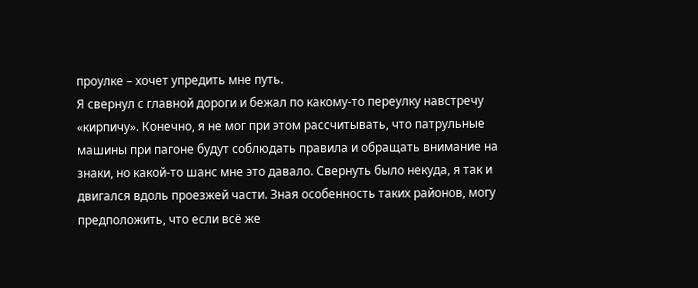проулке – хочет упредить мне путь.
Я свернул с главной дороги и бежал по какому-то переулку навстречу «кирпичу». Конечно, я не мог при этом рассчитывать, что патрульные машины при пагоне будут соблюдать правила и обращать внимание на знаки, но какой-то шанс мне это давало. Свернуть было некуда, я так и двигался вдоль проезжей части. Зная особенность таких районов, могу предположить, что если всё же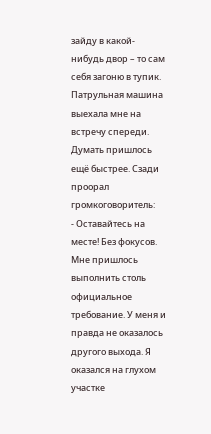зайду в какой-нибудь двор – то сам себя загоню в тупик.
Патрульная машина выехала мне на встречу спереди. Думать пришлось ещё быстрее. Сзади проорал громкоговоритель:
- Оставайтесь на месте! Без фокусов.
Мне пришлось выполнить столь официальное требование. У меня и правда не оказалось другого выхода. Я оказался на глухом участке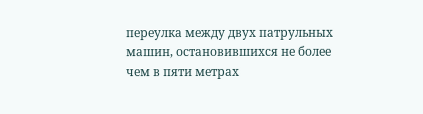переулка между двух патрульных машин, остановившихся не более чем в пяти метрах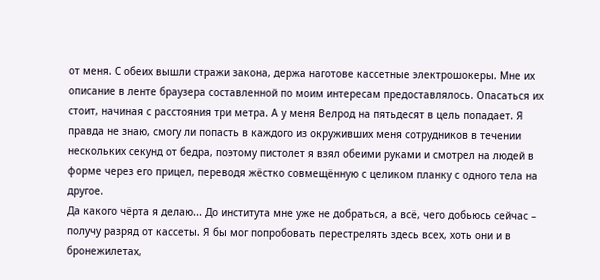от меня. С обеих вышли стражи закона, держа наготове кассетные электрошокеры. Мне их описание в ленте браузера составленной по моим интересам предоставлялось. Опасаться их стоит, начиная с расстояния три метра. А у меня Велрод на пятьдесят в цель попадает. Я правда не знаю, смогу ли попасть в каждого из окруживших меня сотрудников в течении нескольких секунд от бедра, поэтому пистолет я взял обеими руками и смотрел на людей в форме через его прицел, переводя жёстко совмещённую с целиком планку с одного тела на другое.
Да какого чёрта я делаю... До института мне уже не добраться, а всё, чего добьюсь сейчас – получу разряд от кассеты. Я бы мог попробовать перестрелять здесь всех, хоть они и в бронежилетах,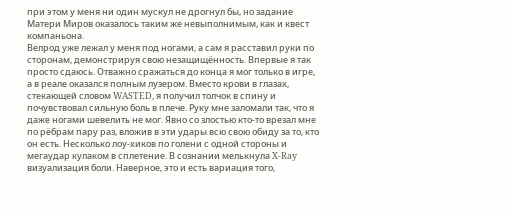при этом у меня ни один мускул не дрогнул бы, но задание Матери Миров оказалось таким же невыполнимым, как и квест компаньона.
Велрод уже лежал у меня под ногами, а сам я расставил руки по сторонам, демонстрируя свою незащищённость. Впервые я так просто сдаюсь. Отважно сражаться до конца я мог только в игре, а в реале оказался полным лузером. Вместо крови в глазах, стекающей словом WASTED, я получил толчок в спину и почувствовал сильную боль в плече. Руку мне заломали так, что я даже ногами шевелить не мог. Явно со злостью кто-то врезал мне по рёбрам пару раз, вложив в эти удары всю свою обиду за то, кто он есть. Несколько лоу-хиков по голени с одной стороны и мегаудар кулаком в сплетение. В сознании мелькнула X-Ray визуализация боли. Наверное, это и есть вариация того,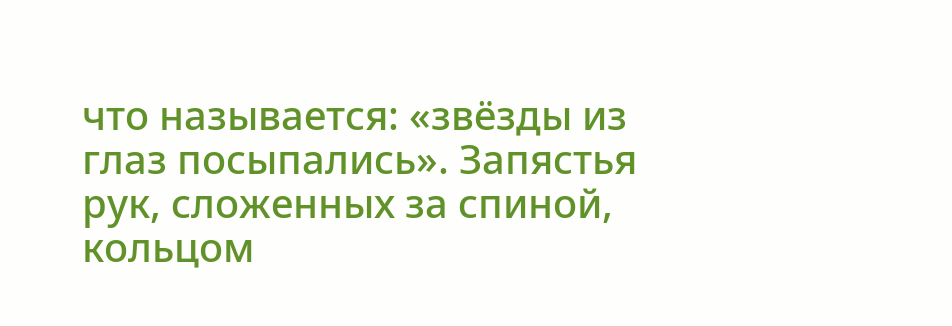что называется: «звёзды из глаз посыпались». Запястья рук, сложенных за спиной, кольцом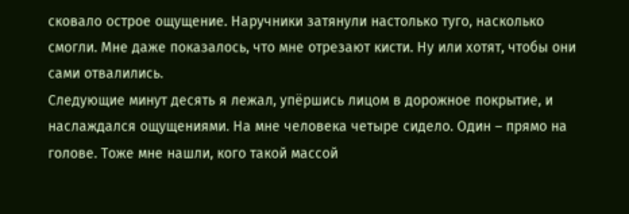сковало острое ощущение. Наручники затянули настолько туго, насколько смогли. Мне даже показалось, что мне отрезают кисти. Ну или хотят, чтобы они сами отвалились.
Следующие минут десять я лежал, упёршись лицом в дорожное покрытие, и наслаждался ощущениями. На мне человека четыре сидело. Один – прямо на голове. Тоже мне нашли, кого такой массой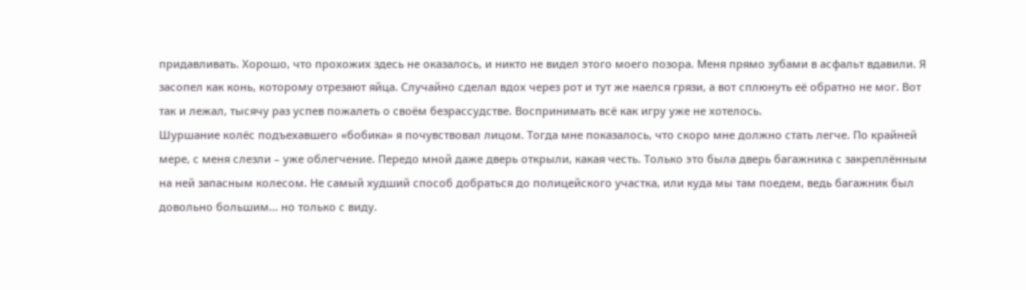придавливать. Хорошо, что прохожих здесь не оказалось, и никто не видел этого моего позора. Меня прямо зубами в асфальт вдавили. Я засопел как конь, которому отрезают яйца. Случайно сделал вдох через рот и тут же наелся грязи, а вот сплюнуть её обратно не мог. Вот так и лежал, тысячу раз успев пожалеть о своём безрассудстве. Воспринимать всё как игру уже не хотелось.
Шуршание колёс подъехавшего «бобика» я почувствовал лицом. Тогда мне показалось, что скоро мне должно стать легче. По крайней мере, с меня слезли – уже облегчение. Передо мной даже дверь открыли, какая честь. Только это была дверь багажника с закреплённым на ней запасным колесом. Не самый худший способ добраться до полицейского участка, или куда мы там поедем, ведь багажник был довольно большим… но только с виду.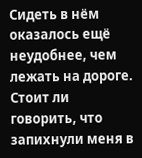Сидеть в нём оказалось ещё неудобнее, чем лежать на дороге. Стоит ли говорить, что запихнули меня в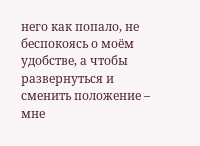него как попало, не беспокоясь о моём удобстве, а чтобы развернуться и сменить положение – мне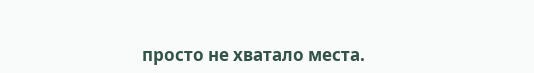просто не хватало места.